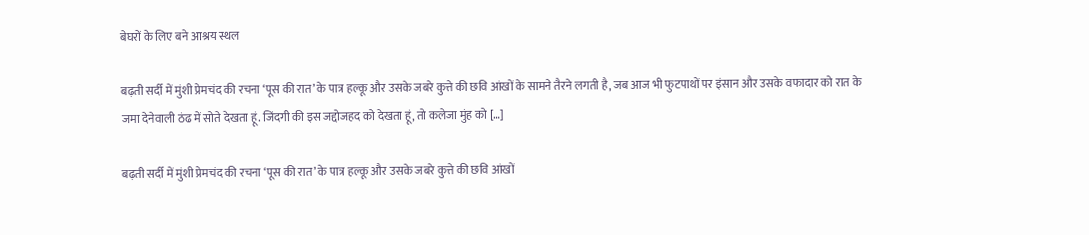बेघरों के लिए बने आश्रय स्थल

बढ़ती सर्दी में मुंशी प्रेमचंद की रचना ‘पूस की रात’ के पात्र हल्कू और उसके जबरे कुत्ते की छवि आंखों के सामने तैरने लगती है, जब आज भी फुटपाथों पर इंसान और उसके वफादार को रात के जमा देनेवाली ठंढ में सोते देखता हूं. जिंदगी की इस जद्दोजहद को देखता हूं, तो कलेजा मुंह को […]

बढ़ती सर्दी में मुंशी प्रेमचंद की रचना ‘पूस की रात’ के पात्र हल्कू और उसके जबरे कुत्ते की छवि आंखों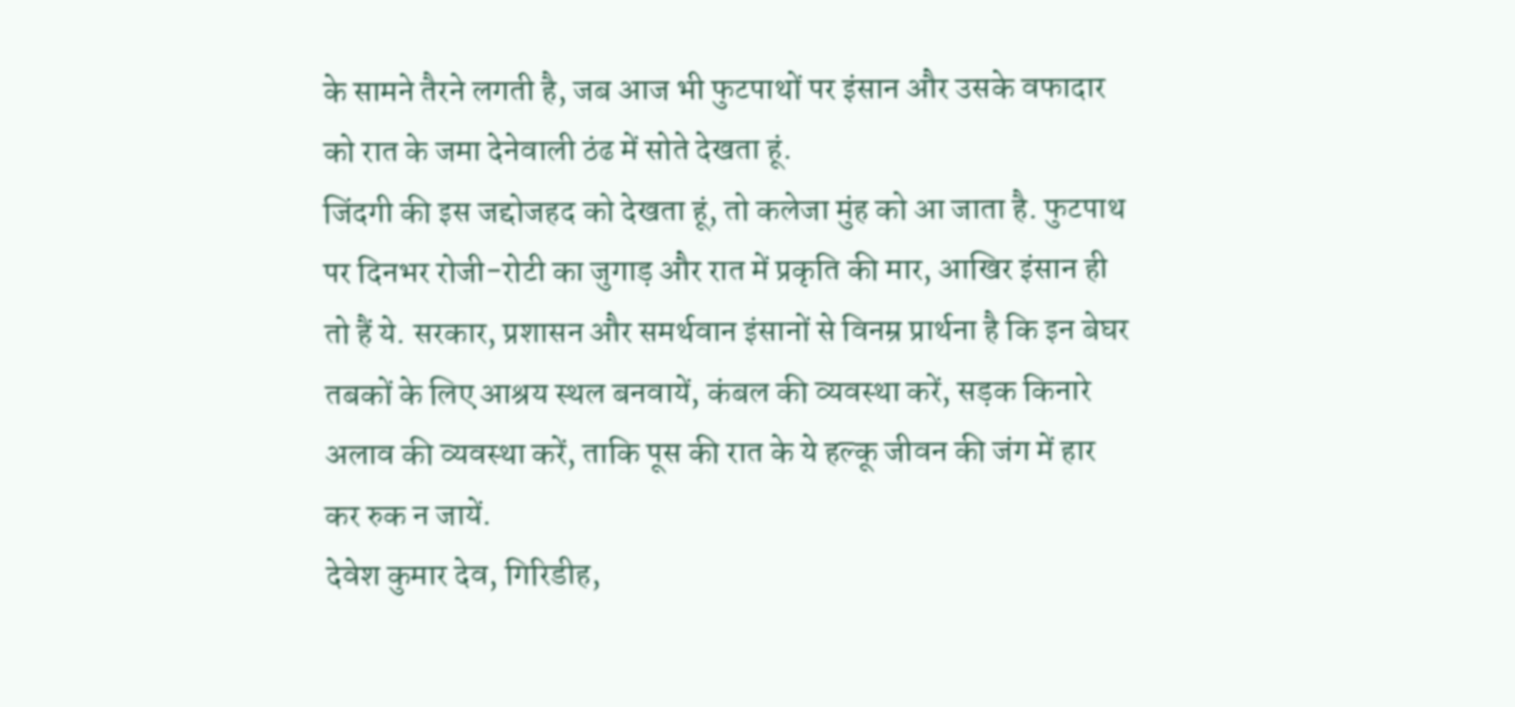के सामने तैरने लगती है, जब आज भी फुटपाथों पर इंसान और उसके वफादार को रात के जमा देनेवाली ठंढ में सोते देखता हूं.
जिंदगी की इस जद्दोजहद को देखता हूं, तो कलेजा मुंह को आ जाता है. फुटपाथ पर दिनभर रोजी-रोटी का जुगाड़ और रात में प्रकृति की मार, आखिर इंसान ही तो हैं ये. सरकार, प्रशासन और समर्थवान इंसानों से विनम्र प्रार्थना है कि इन बेघर तबकों के लिए आश्रय स्थल बनवायें, कंबल की व्यवस्था करें, सड़क किनारे अलाव की व्यवस्था करें, ताकि पूस की रात के ये हल्कू जीवन की जंग में हार कर रुक न जायें.
देवेश कुमार देव, गिरिडीह,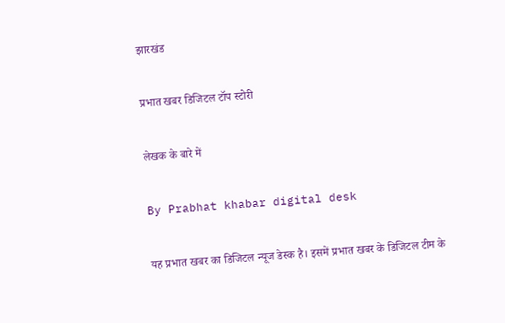झारखंड

प्रभात खबर डिजिटल टॉप स्टोरी

लेखक के बारे में

By Prabhat khabar digital desk

यह प्रभात खबर का डिजिटल न्यूज डेस्क है। इसमें प्रभात खबर के डिजिटल टीम के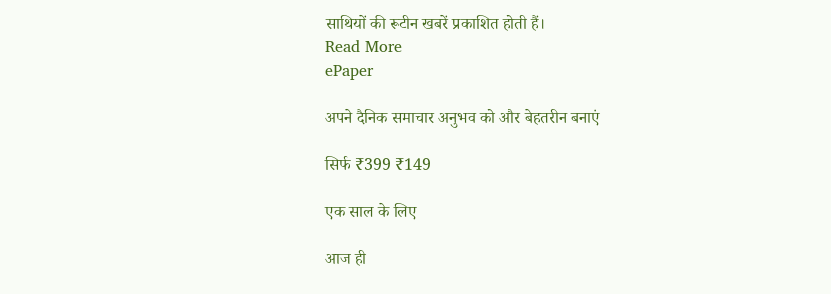साथियों की रूटीन खबरें प्रकाशित होती हैं।
Read More
ePaper

अपने दैनिक समाचार अनुभव को और बेहतरीन बनाएं

सिर्फ ₹399 ₹149

एक साल के लिए

आज ही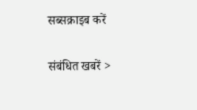सब्सक्राइब करें

संबंधित खबरें >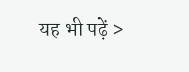यह भी पढ़ें >